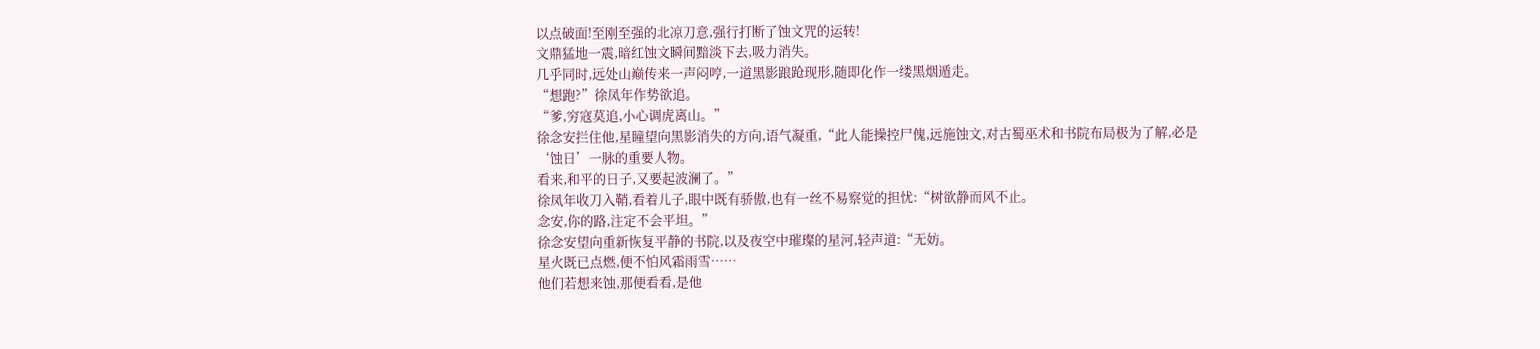以点破面!至刚至强的北凉刀意,强行打断了蚀文咒的运转!
文鼎猛地一震,暗红蚀文瞬间黯淡下去,吸力消失。
几乎同时,远处山巅传来一声闷哼,一道黑影踉跄现形,随即化作一缕黑烟遁走。
“想跑?”徐凤年作势欲追。
“爹,穷寇莫追,小心调虎离山。”
徐念安拦住他,星瞳望向黑影消失的方向,语气凝重,“此人能操控尸傀,远施蚀文,对古蜀巫术和书院布局极为了解,必是‘蚀日’一脉的重要人物。
看来,和平的日子,又要起波澜了。”
徐凤年收刀入鞘,看着儿子,眼中既有骄傲,也有一丝不易察觉的担忧:“树欲静而风不止。
念安,你的路,注定不会平坦。”
徐念安望向重新恢复平静的书院,以及夜空中璀璨的星河,轻声道:“无妨。
星火既已点燃,便不怕风霜雨雪……
他们若想来蚀,那便看看,是他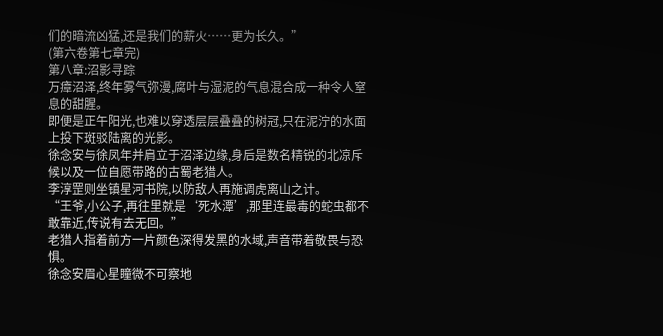们的暗流凶猛,还是我们的薪火……更为长久。”
(第六卷第七章完)
第八章:沼影寻踪
万瘴沼泽,终年雾气弥漫,腐叶与湿泥的气息混合成一种令人窒息的甜腥。
即便是正午阳光,也难以穿透层层叠叠的树冠,只在泥泞的水面上投下斑驳陆离的光影。
徐念安与徐凤年并肩立于沼泽边缘,身后是数名精锐的北凉斥候以及一位自愿带路的古蜀老猎人。
李淳罡则坐镇星河书院,以防敌人再施调虎离山之计。
“王爷,小公子,再往里就是‘死水潭’,那里连最毒的蛇虫都不敢靠近,传说有去无回。”
老猎人指着前方一片颜色深得发黑的水域,声音带着敬畏与恐惧。
徐念安眉心星瞳微不可察地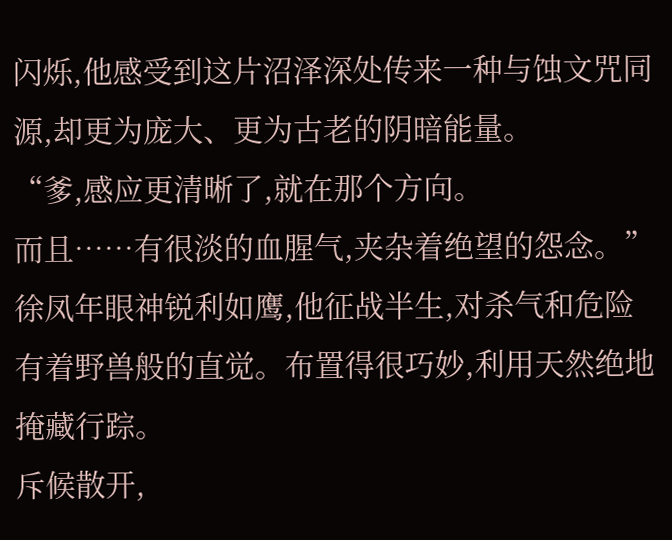闪烁,他感受到这片沼泽深处传来一种与蚀文咒同源,却更为庞大、更为古老的阴暗能量。
“爹,感应更清晰了,就在那个方向。
而且……有很淡的血腥气,夹杂着绝望的怨念。”
徐凤年眼神锐利如鹰,他征战半生,对杀气和危险有着野兽般的直觉。布置得很巧妙,利用天然绝地掩藏行踪。
斥候散开,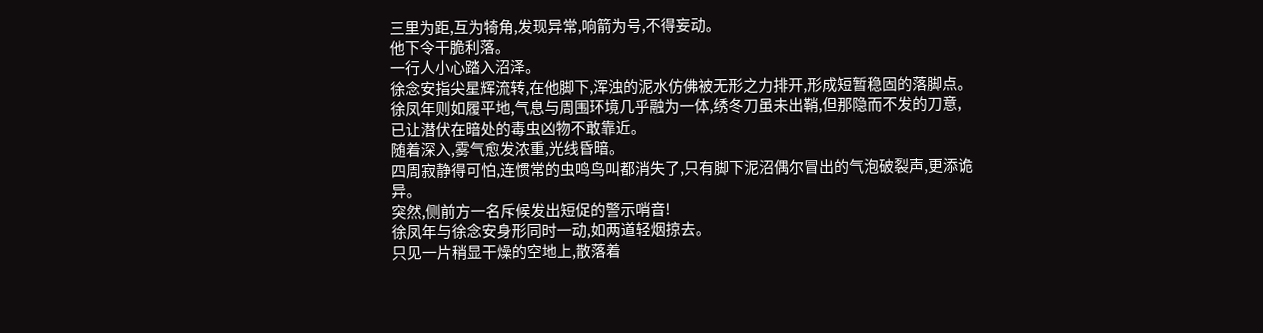三里为距,互为犄角,发现异常,响箭为号,不得妄动。
他下令干脆利落。
一行人小心踏入沼泽。
徐念安指尖星辉流转,在他脚下,浑浊的泥水仿佛被无形之力排开,形成短暂稳固的落脚点。
徐凤年则如履平地,气息与周围环境几乎融为一体,绣冬刀虽未出鞘,但那隐而不发的刀意,已让潜伏在暗处的毒虫凶物不敢靠近。
随着深入,雾气愈发浓重,光线昏暗。
四周寂静得可怕,连惯常的虫鸣鸟叫都消失了,只有脚下泥沼偶尔冒出的气泡破裂声,更添诡异。
突然,侧前方一名斥候发出短促的警示哨音!
徐凤年与徐念安身形同时一动,如两道轻烟掠去。
只见一片稍显干燥的空地上,散落着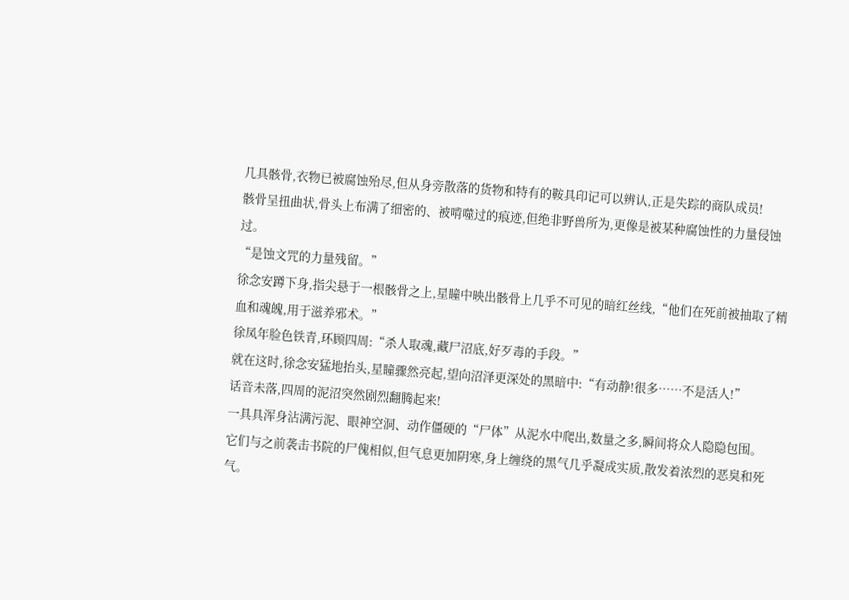几具骸骨,衣物已被腐蚀殆尽,但从身旁散落的货物和特有的鞍具印记可以辨认,正是失踪的商队成员!
骸骨呈扭曲状,骨头上布满了细密的、被啃噬过的痕迹,但绝非野兽所为,更像是被某种腐蚀性的力量侵蚀过。
“是蚀文咒的力量残留。”
徐念安蹲下身,指尖悬于一根骸骨之上,星瞳中映出骸骨上几乎不可见的暗红丝线,“他们在死前被抽取了精血和魂魄,用于滋养邪术。”
徐凤年脸色铁青,环顾四周:“杀人取魂,藏尸沼底,好歹毒的手段。”
就在这时,徐念安猛地抬头,星瞳骤然亮起,望向沼泽更深处的黑暗中:“有动静!很多……不是活人!”
话音未落,四周的泥沼突然剧烈翻腾起来!
一具具浑身沾满污泥、眼神空洞、动作僵硬的“尸体”从泥水中爬出,数量之多,瞬间将众人隐隐包围。
它们与之前袭击书院的尸傀相似,但气息更加阴寒,身上缠绕的黑气几乎凝成实质,散发着浓烈的恶臭和死气。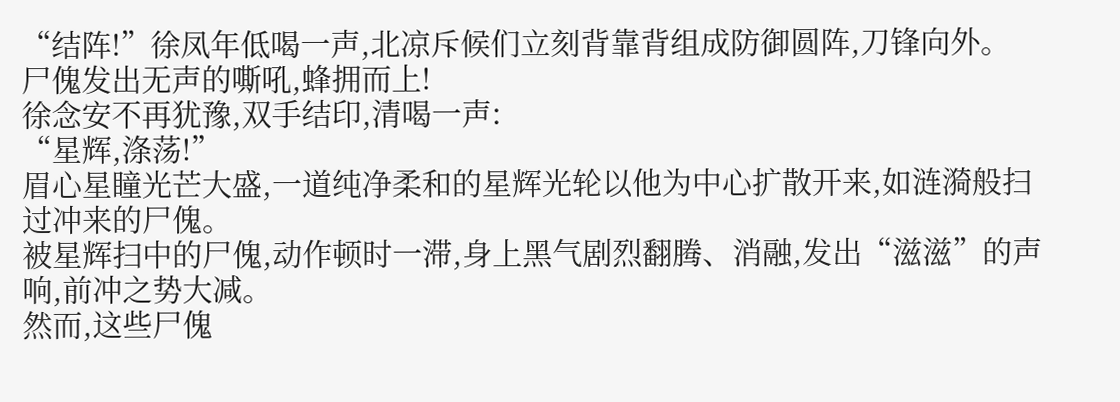“结阵!”徐凤年低喝一声,北凉斥候们立刻背靠背组成防御圆阵,刀锋向外。
尸傀发出无声的嘶吼,蜂拥而上!
徐念安不再犹豫,双手结印,清喝一声:
“星辉,涤荡!”
眉心星瞳光芒大盛,一道纯净柔和的星辉光轮以他为中心扩散开来,如涟漪般扫过冲来的尸傀。
被星辉扫中的尸傀,动作顿时一滞,身上黑气剧烈翻腾、消融,发出“滋滋”的声响,前冲之势大减。
然而,这些尸傀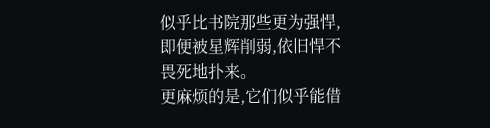似乎比书院那些更为强悍,即便被星辉削弱,依旧悍不畏死地扑来。
更麻烦的是,它们似乎能借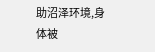助沼泽环境,身体被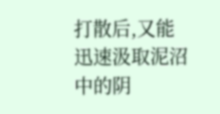打散后,又能迅速汲取泥沼中的阴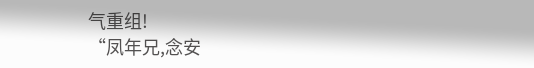气重组!
“凤年兄,念安